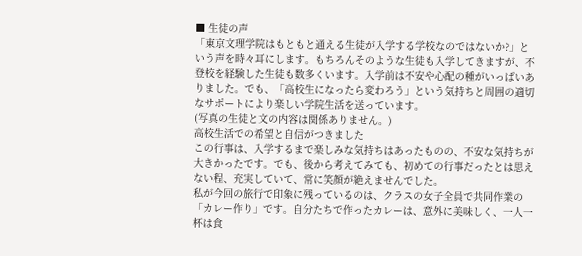■ 生徒の声
「東京文理学院はもともと通える生徒が入学する学校なのではないか?」という声を時々耳にします。もちろんそのような生徒も入学してきますが、不登校を経験した生徒も数多くいます。入学前は不安や心配の種がいっぱいありました。でも、「高校生になったら変わろう」という気持ちと周囲の適切なサポートにより楽しい学院生活を送っています。
(写真の生徒と文の内容は関係ありません。)
高校生活での希望と自信がつきました
この行事は、入学するまで楽しみな気持ちはあったものの、不安な気持ちが大きかったです。でも、後から考えてみても、初めての行事だったとは思えない程、充実していて、常に笑顔が絶えませんでした。
私が今回の旅行で印象に残っているのは、クラスの女子全員で共同作業の「カレー作り」です。自分たちで作ったカレーは、意外に美味しく、一人一杯は食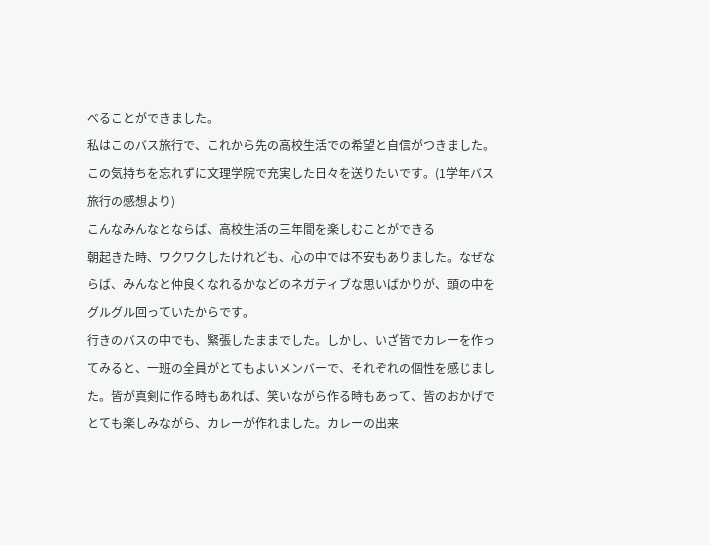べることができました。
私はこのバス旅行で、これから先の高校生活での希望と自信がつきました。この気持ちを忘れずに文理学院で充実した日々を送りたいです。(1学年バス旅行の感想より)
こんなみんなとならば、高校生活の三年間を楽しむことができる
朝起きた時、ワクワクしたけれども、心の中では不安もありました。なぜならば、みんなと仲良くなれるかなどのネガティブな思いばかりが、頭の中をグルグル回っていたからです。
行きのバスの中でも、緊張したままでした。しかし、いざ皆でカレーを作ってみると、一班の全員がとてもよいメンバーで、それぞれの個性を感じました。皆が真剣に作る時もあれば、笑いながら作る時もあって、皆のおかげでとても楽しみながら、カレーが作れました。カレーの出来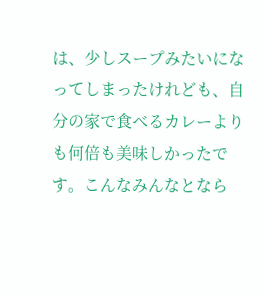は、少しスープみたいになってしまったけれども、自分の家で食べるカレーよりも何倍も美味しかったです。こんなみんなとなら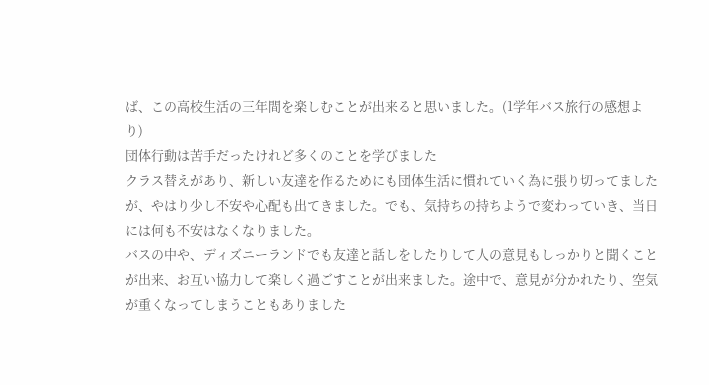ば、この高校生活の三年間を楽しむことが出来ると思いました。(1学年バス旅行の感想より)
団体行動は苦手だったけれど多くのことを学びました
クラス替えがあり、新しい友達を作るためにも団体生活に慣れていく為に張り切ってましたが、やはり少し不安や心配も出てきました。でも、気持ちの持ちようで変わっていき、当日には何も不安はなくなりました。
バスの中や、ディズニーランドでも友達と話しをしたりして人の意見もしっかりと聞くことが出来、お互い協力して楽しく過ごすことが出来ました。途中で、意見が分かれたり、空気が重くなってしまうこともありました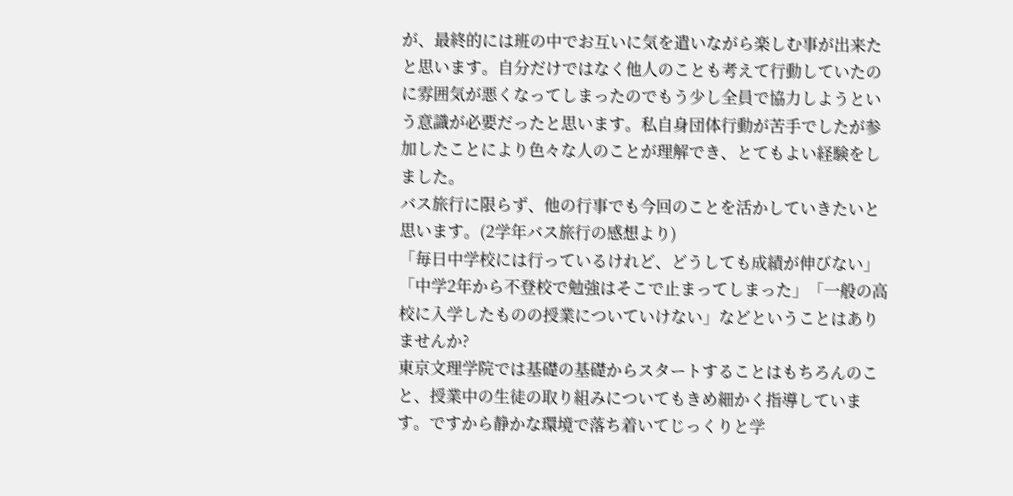が、最終的には班の中でお互いに気を遣いながら楽しむ事が出来たと思います。自分だけではなく他人のことも考えて行動していたのに雰囲気が悪くなってしまったのでもう少し全員で協力しようという意識が必要だったと思います。私自身団体行動が苦手でしたが参加したことにより色々な人のことが理解でき、とてもよい経験をしました。
バス旅行に限らず、他の行事でも今回のことを活かしていきたいと思います。(2学年バス旅行の感想より)
「毎日中学校には行っているけれど、どうしても成績が伸びない」「中学2年から不登校で勉強はそこで止まってしまった」「一般の高校に入学したものの授業についていけない」などということはありませんか?
東京文理学院では基礎の基礎からスタートすることはもちろんのこと、授業中の生徒の取り組みについてもきめ細かく指導しています。ですから静かな環境で落ち着いてじっくりと学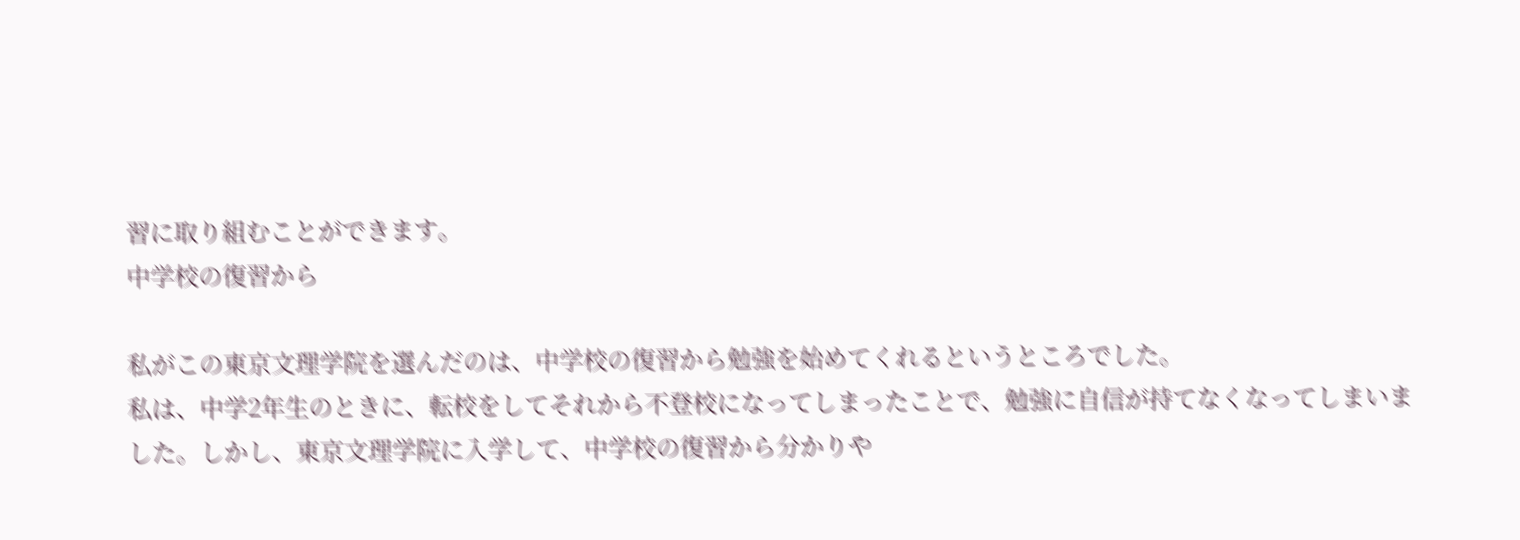習に取り組むことができます。
中学校の復習から

私がこの東京文理学院を選んだのは、中学校の復習から勉強を始めてくれるというところでした。
私は、中学2年生のときに、転校をしてそれから不登校になってしまったことで、勉強に自信が持てなくなってしまいました。しかし、東京文理学院に入学して、中学校の復習から分かりや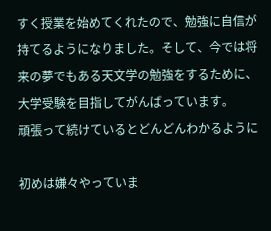すく授業を始めてくれたので、勉強に自信が持てるようになりました。そして、今では将来の夢でもある天文学の勉強をするために、大学受験を目指してがんばっています。
頑張って続けているとどんどんわかるように

初めは嫌々やっていま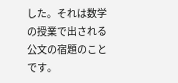した。それは数学の授業で出される公文の宿題のことです。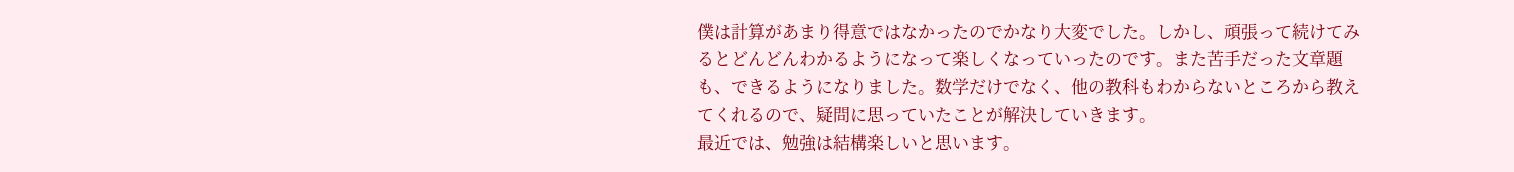僕は計算があまり得意ではなかったのでかなり大変でした。しかし、頑張って続けてみるとどんどんわかるようになって楽しくなっていったのです。また苦手だった文章題も、できるようになりました。数学だけでなく、他の教科もわからないところから教えてくれるので、疑問に思っていたことが解決していきます。
最近では、勉強は結構楽しいと思います。